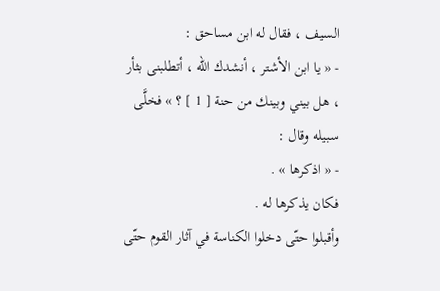السيف ، فقال له ابن مساحق :
- « يا ابن الأشتر ، أنشدك الله ، أتطلبنى بثأر ، هل بيني وبينك من حنة [ 1 ] ؟ » فخلَّى سبيله وقال :
- « اذكرها » .
فكان يذكرها له .
وأقبلوا حتّى دخلوا الكناسة في آثار القوم حتّى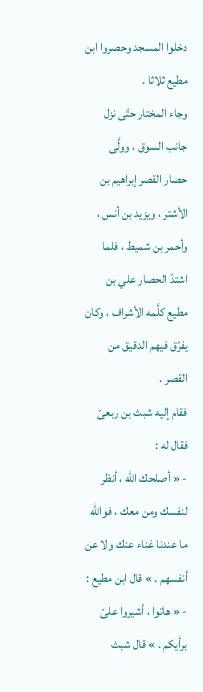دخلوا المسجد وحصروا ابن مطيع ثلاثا .
وجاء المختار حتّى نزل جانب السوق ، وولَّى حصار القصر إبراهيم بن الأشتر ، ويزيد بن أنس ، وأحمر بن شميط ، فلما اشتدّ الحصار علي بن مطيع كلَّمه الأشراف ، وكان يفرّق فيهم الدقيق من القصر .
فقام إليه شبث بن ربعىّ فقال له :
- « أصلحك الله ، أنظر لنفسك ومن معك ، فوالله ما عندنا غناء عنك ولا عن أنفسهم . » قال ابن مطيع :
- « هاتوا ، أشيروا علىّ برأيكم . » قال شبث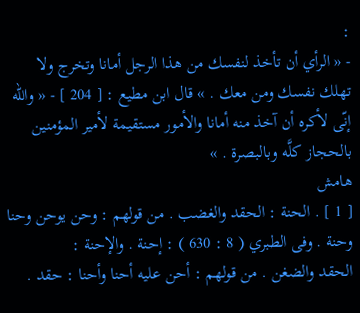:
- « الرأي أن تأخذ لنفسك من هذا الرجل أمانا وتخرج ولا تهلك نفسك ومن معك . » قال ابن مطيع : [ 204 ] - « والله إنّى لأكره أن آخذ منه أمانا والأمور مستقيمة لأمير المؤمنين بالحجاز كلَّه وبالبصرة . »
هامش
[ 1 ] . الحنة : الحقد والغضب . من قولهم : وحن يوحن وحنا وحنة . وفى الطبري ( 8 : 630 ) : إحنة . والإحنة :
الحقد والضغن . من قولهم : أحن عليه أحنا وأحنا : حقد .